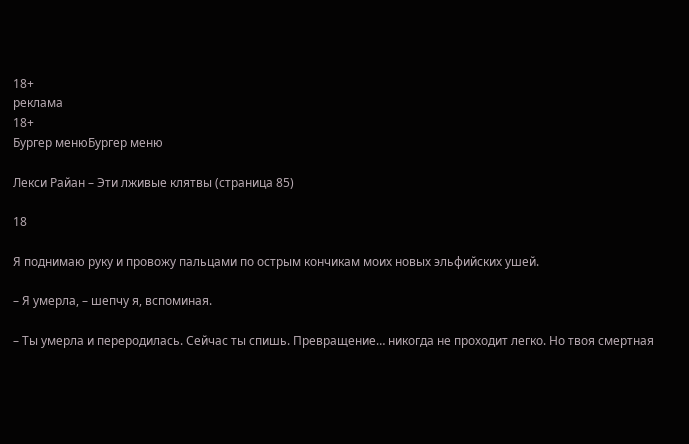18+
реклама
18+
Бургер менюБургер меню

Лекси Райан – Эти лживые клятвы (страница 85)

18

Я поднимаю руку и провожу пальцами по острым кончикам моих новых эльфийских ушей.

– Я умерла, – шепчу я, вспоминая.

– Ты умерла и переродилась. Сейчас ты спишь. Превращение… никогда не проходит легко. Но твоя смертная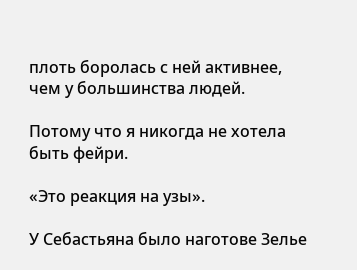плоть боролась с ней активнее, чем у большинства людей.

Потому что я никогда не хотела быть фейри.

«Это реакция на узы».

У Себастьяна было наготове Зелье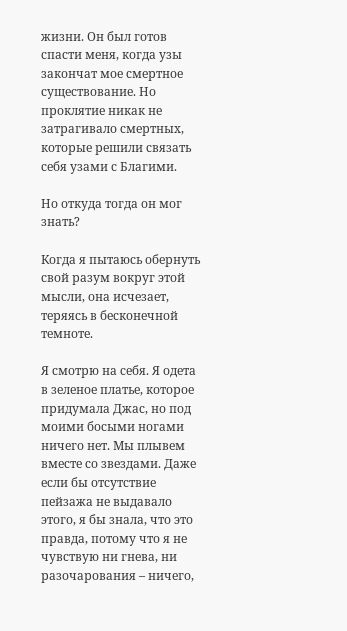жизни. Он был готов спасти меня, когда узы закончат мое смертное существование. Но проклятие никак не затрагивало смертных, которые решили связать себя узами с Благими.

Но откуда тогда он мог знать?

Когда я пытаюсь обернуть свой разум вокруг этой мысли, она исчезает, теряясь в бесконечной темноте.

Я смотрю на себя. Я одета в зеленое платье, которое придумала Джас, но под моими босыми ногами ничего нет. Мы плывем вместе со звездами. Даже если бы отсутствие пейзажа не выдавало этого, я бы знала, что это правда, потому что я не чувствую ни гнева, ни разочарования – ничего,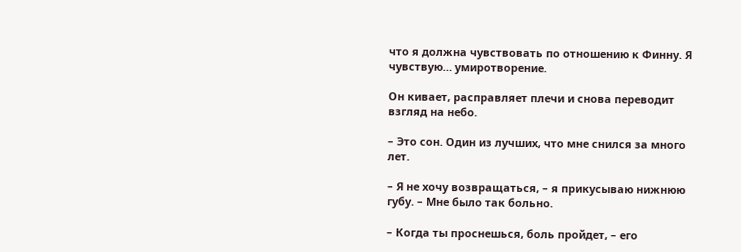что я должна чувствовать по отношению к Финну. Я чувствую… умиротворение.

Он кивает, расправляет плечи и снова переводит взгляд на небо.

– Это сон. Один из лучших, что мне снился за много лет.

– Я не хочу возвращаться, – я прикусываю нижнюю губу. – Мне было так больно.

– Когда ты проснешься, боль пройдет, – его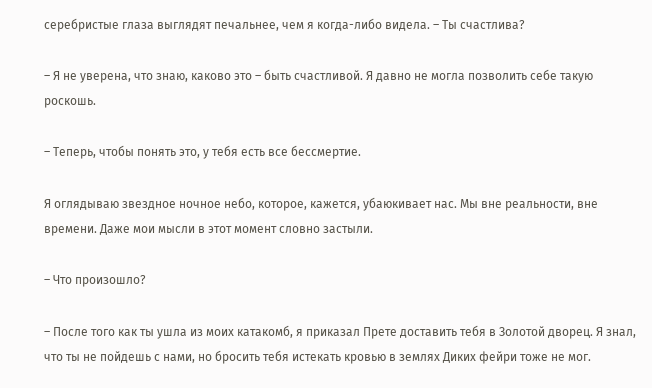серебристые глаза выглядят печальнее, чем я когда-либо видела. – Ты счастлива?

– Я не уверена, что знаю, каково это – быть счастливой. Я давно не могла позволить себе такую роскошь.

– Теперь, чтобы понять это, у тебя есть все бессмертие.

Я оглядываю звездное ночное небо, которое, кажется, убаюкивает нас. Мы вне реальности, вне времени. Даже мои мысли в этот момент словно застыли.

– Что произошло?

– После того как ты ушла из моих катакомб, я приказал Прете доставить тебя в Золотой дворец. Я знал, что ты не пойдешь с нами, но бросить тебя истекать кровью в землях Диких фейри тоже не мог.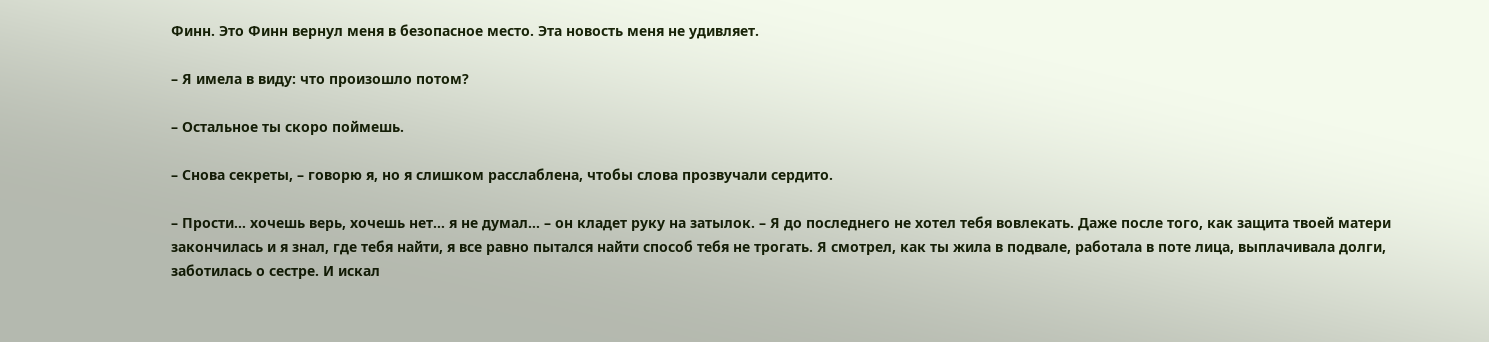Финн. Это Финн вернул меня в безопасное место. Эта новость меня не удивляет.

– Я имела в виду: что произошло потом?

– Остальное ты скоро поймешь.

– Снова секреты, – говорю я, но я слишком расслаблена, чтобы слова прозвучали сердито.

– Прости… хочешь верь, хочешь нет… я не думал… – он кладет руку на затылок. – Я до последнего не хотел тебя вовлекать. Даже после того, как защита твоей матери закончилась и я знал, где тебя найти, я все равно пытался найти способ тебя не трогать. Я смотрел, как ты жила в подвале, работала в поте лица, выплачивала долги, заботилась о сестре. И искал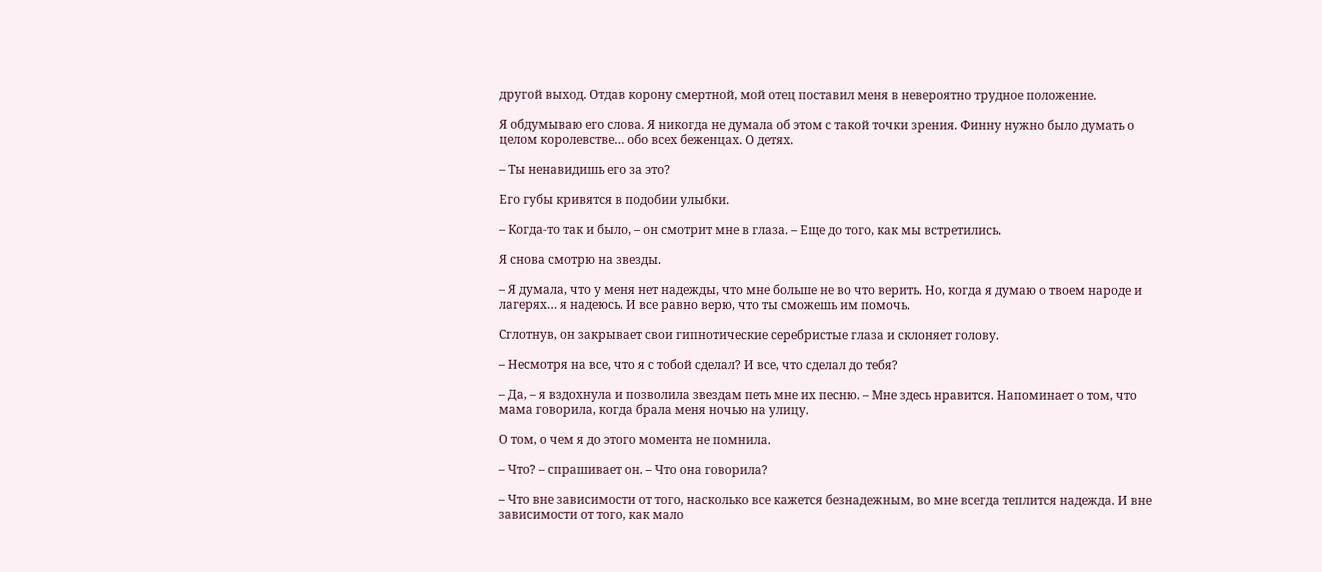другой выход. Отдав корону смертной, мой отец поставил меня в невероятно трудное положение.

Я обдумываю его слова. Я никогда не думала об этом с такой точки зрения. Финну нужно было думать о целом королевстве… обо всех беженцах. О детях.

– Ты ненавидишь его за это?

Его губы кривятся в подобии улыбки.

– Когда-то так и было, – он смотрит мне в глаза. – Еще до того, как мы встретились.

Я снова смотрю на звезды.

– Я думала, что у меня нет надежды, что мне больше не во что верить. Но, когда я думаю о твоем народе и лагерях… я надеюсь. И все равно верю, что ты сможешь им помочь.

Сглотнув, он закрывает свои гипнотические серебристые глаза и склоняет голову.

– Несмотря на все, что я с тобой сделал? И все, что сделал до тебя?

– Да, – я вздохнула и позволила звездам петь мне их песню. – Мне здесь нравится. Напоминает о том, что мама говорила, когда брала меня ночью на улицу.

О том, о чем я до этого момента не помнила.

– Что? – спрашивает он. – Что она говорила?

– Что вне зависимости от того, насколько все кажется безнадежным, во мне всегда теплится надежда. И вне зависимости от того, как мало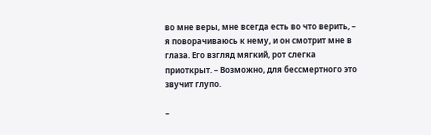во мне веры, мне всегда есть во что верить, – я поворачиваюсь к нему, и он смотрит мне в глаза. Его взгляд мягкий, рот слегка приоткрыт. – Возможно, для бессмертного это звучит глупо.

–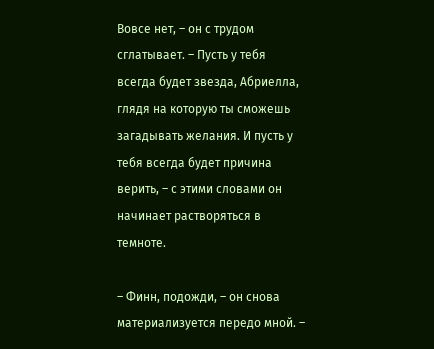Вовсе нет, – он с трудом сглатывает. – Пусть у тебя всегда будет звезда, Абриелла, глядя на которую ты сможешь загадывать желания. И пусть у тебя всегда будет причина верить, – с этими словами он начинает растворяться в темноте.

– Финн, подожди, – он снова материализуется передо мной. –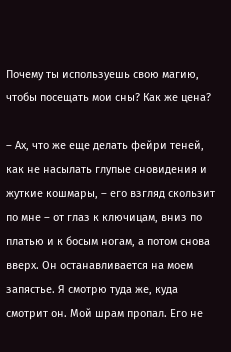Почему ты используешь свою магию, чтобы посещать мои сны? Как же цена?

– Ах, что же еще делать фейри теней, как не насылать глупые сновидения и жуткие кошмары, – его взгляд скользит по мне – от глаз к ключицам, вниз по платью и к босым ногам, а потом снова вверх. Он останавливается на моем запястье. Я смотрю туда же, куда смотрит он. Мой шрам пропал. Его не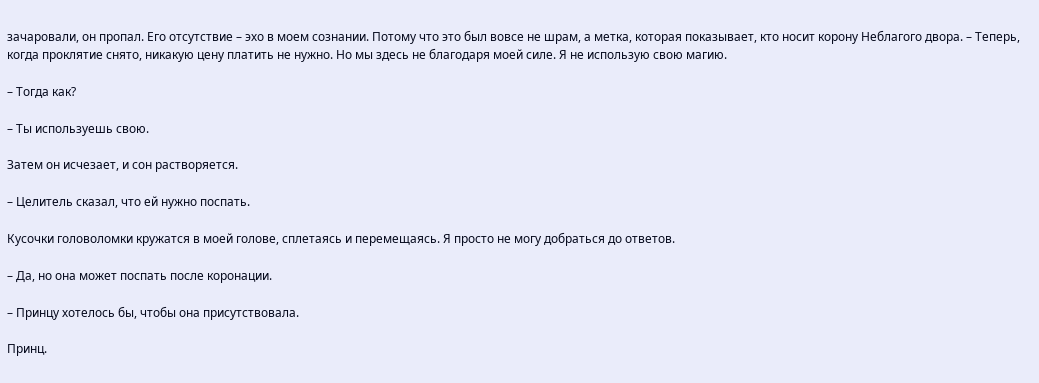зачаровали, он пропал. Его отсутствие – эхо в моем сознании. Потому что это был вовсе не шрам, а метка, которая показывает, кто носит корону Неблагого двора. – Теперь, когда проклятие снято, никакую цену платить не нужно. Но мы здесь не благодаря моей силе. Я не использую свою магию.

– Тогда как?

– Ты используешь свою.

Затем он исчезает, и сон растворяется.

– Целитель сказал, что ей нужно поспать.

Кусочки головоломки кружатся в моей голове, сплетаясь и перемещаясь. Я просто не могу добраться до ответов.

– Да, но она может поспать после коронации.

– Принцу хотелось бы, чтобы она присутствовала.

Принц.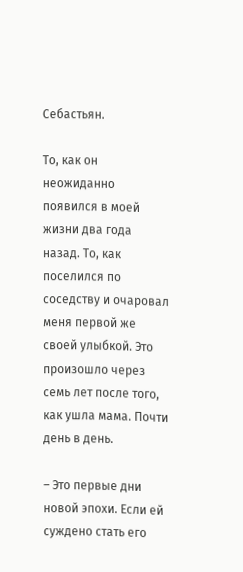Себастьян.

То, как он неожиданно появился в моей жизни два года назад. То, как поселился по соседству и очаровал меня первой же своей улыбкой. Это произошло через семь лет после того, как ушла мама. Почти день в день.

– Это первые дни новой эпохи. Если ей суждено стать его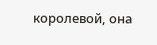королевой, она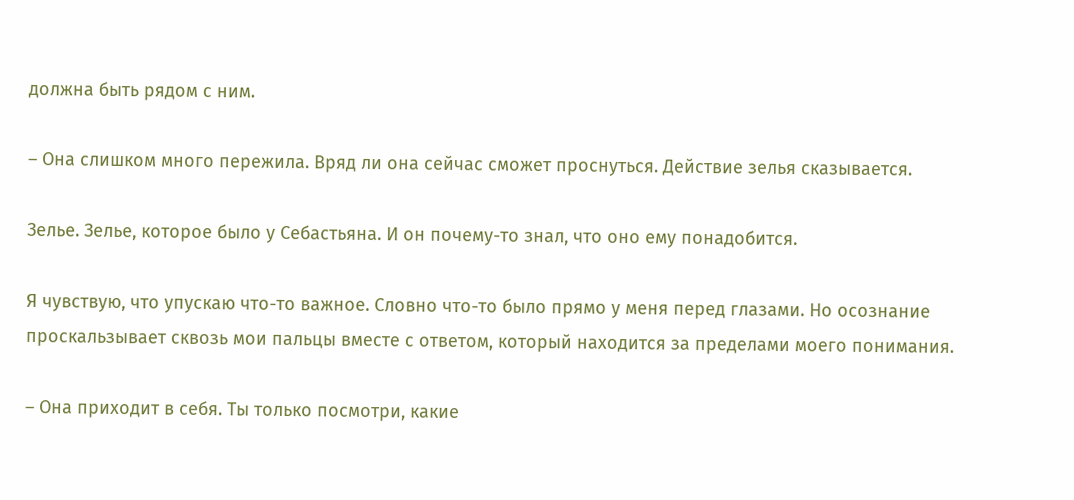должна быть рядом с ним.

– Она слишком много пережила. Вряд ли она сейчас сможет проснуться. Действие зелья сказывается.

Зелье. Зелье, которое было у Себастьяна. И он почему-то знал, что оно ему понадобится.

Я чувствую, что упускаю что-то важное. Словно что-то было прямо у меня перед глазами. Но осознание проскальзывает сквозь мои пальцы вместе с ответом, который находится за пределами моего понимания.

– Она приходит в себя. Ты только посмотри, какие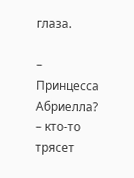глаза.

– Принцесса Абриелла? – кто-то трясет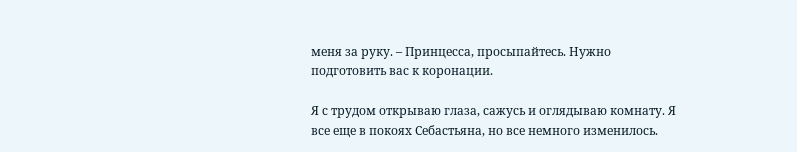меня за руку. – Принцесса, просыпайтесь. Нужно подготовить вас к коронации.

Я с трудом открываю глаза, сажусь и оглядываю комнату. Я все еще в покоях Себастьяна, но все немного изменилось.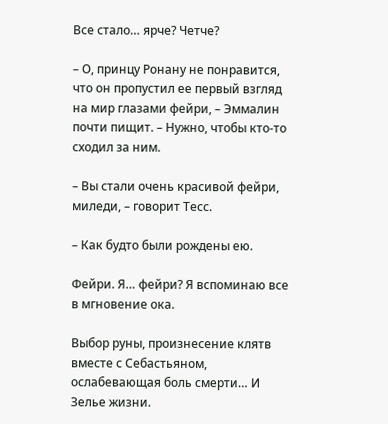Все стало… ярче? Четче?

– О, принцу Ронану не понравится, что он пропустил ее первый взгляд на мир глазами фейри, – Эммалин почти пищит. – Нужно, чтобы кто-то сходил за ним.

– Вы стали очень красивой фейри, миледи, – говорит Тесс.

– Как будто были рождены ею.

Фейри. Я… фейри? Я вспоминаю все в мгновение ока.

Выбор руны, произнесение клятв вместе с Себастьяном, ослабевающая боль смерти… И Зелье жизни.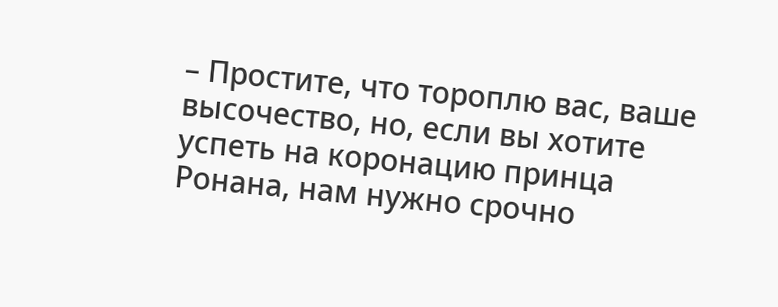– Простите, что тороплю вас, ваше высочество, но, если вы хотите успеть на коронацию принца Ронана, нам нужно срочно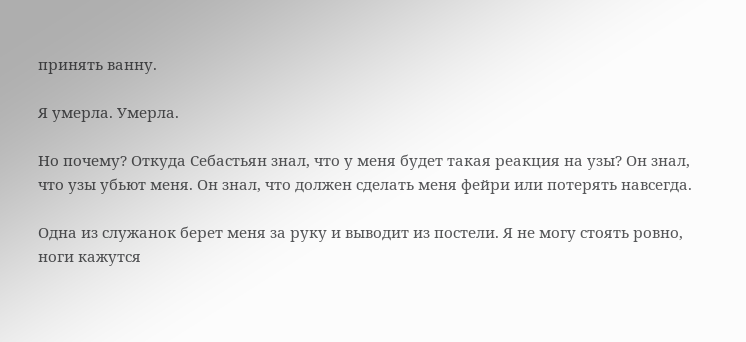принять ванну.

Я умерла. Умерла.

Но почему? Откуда Себастьян знал, что у меня будет такая реакция на узы? Он знал, что узы убьют меня. Он знал, что должен сделать меня фейри или потерять навсегда.

Одна из служанок берет меня за руку и выводит из постели. Я не могу стоять ровно, ноги кажутся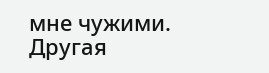мне чужими. Другая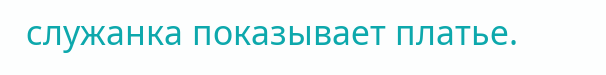служанка показывает платье.